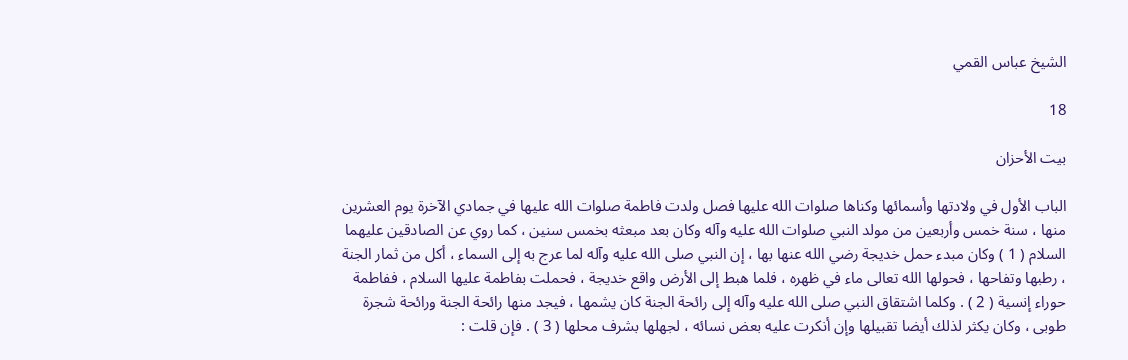الشيخ عباس القمي

18

بيت الأحزان

الباب الأول في ولادتها وأسمائها وكناها صلوات الله عليها فصل ولدت فاطمة صلوات الله عليها في جمادي الآخرة يوم العشرين منها ، سنة خمس وأربعين من مولد النبي صلوات الله عليه وآله وكان بعد مبعثه بخمس سنين ، كما روي عن الصادقين عليهما السلام ( 1 ) وكان مبدء حمل خديجة رضي الله عنها بها ، إن النبي صلى الله عليه وآله لما عرج به إلى السماء ، أكل من ثمار الجنة ، رطبها وتفاحها ، فحولها الله تعالى ماء في ظهره ، فلما هبط إلى الأرض واقع خديجة ، فحملت بفاطمة عليها السلام ، ففاطمة حوراء إنسية ( 2 ) . وكلما اشتقاق النبي صلى الله عليه وآله إلى رائحة الجنة كان يشمها ، فيجد منها رائحة الجنة ورائحة شجرة طوبى ، وكان يكثر لذلك أيضا تقبيلها وإن أنكرت عليه بعض نسائه ، لجهلها بشرف محلها ( 3 ) . فإن قلت :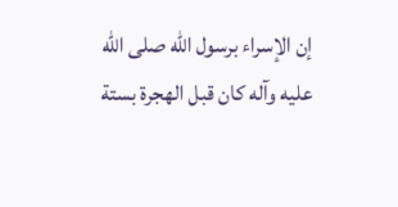إن الإسراء برسول الله صلى الله عليه وآله كان قبل الهجرة بستة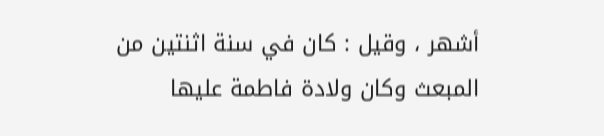أشهر ، وقيل : كان في سنة اثنتين من المبعث وكان ولادة فاطمة عليها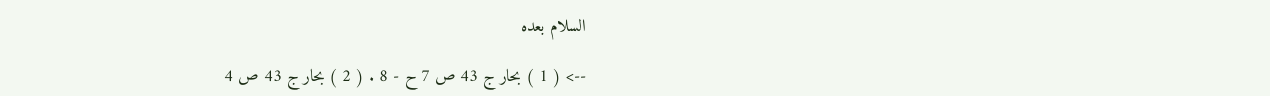السلام بعده

--> ( 1 ) بحار ج 43 ص 7 ح - 8 . ( 2 ) بحار ج 43 ص 4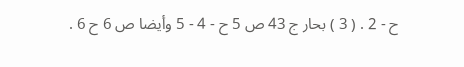ح - 2 . ( 3 ) بحار ج 43 ص 5 ح - 4 - 5 وأيضا ص 6 ح 6 .